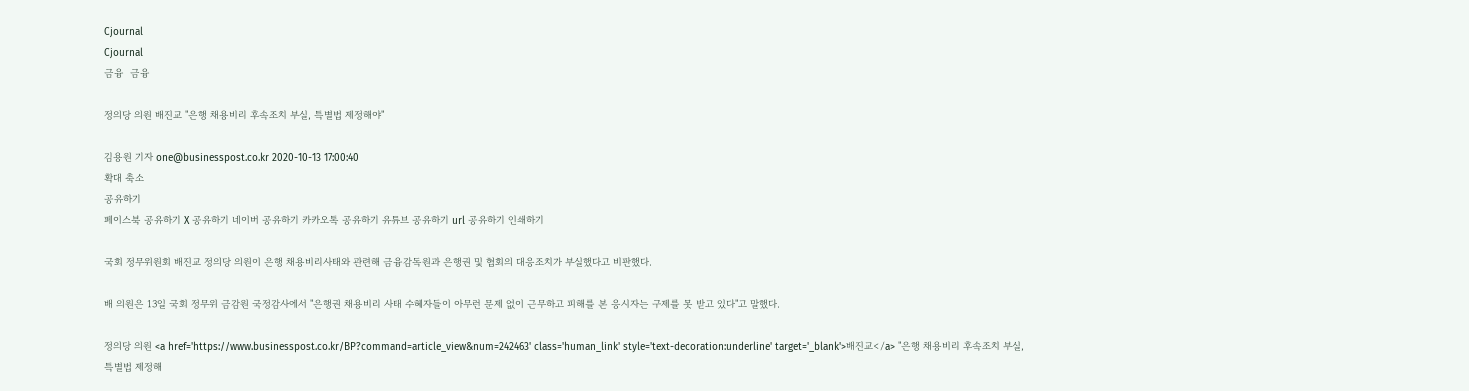Cjournal
Cjournal
금융  금융

정의당 의원 배진교 "은행 채용비리 후속조치 부실, 특별법 제정해야"

김용원 기자 one@businesspost.co.kr 2020-10-13 17:00:40
확대 축소
공유하기
페이스북 공유하기 X 공유하기 네이버 공유하기 카카오톡 공유하기 유튜브 공유하기 url 공유하기 인쇄하기

국회 정무위원회 배진교 정의당 의원이 은행 채용비리사태와 관련해 금융감독원과 은행권 및 협회의 대응조치가 부실했다고 비판했다.

배 의원은 13일 국회 정무위 금감원 국정감사에서 "은행권 채용비리 사태 수혜자들이 아무런 문제 없이 근무하고 피해를 본 응시자는 구제를 못 받고 있다"고 말했다.

정의당 의원 <a href='https://www.businesspost.co.kr/BP?command=article_view&num=242463' class='human_link' style='text-decoration:underline' target='_blank'>배진교</a> "은행 채용비리 후속조치 부실, 특별법 제정해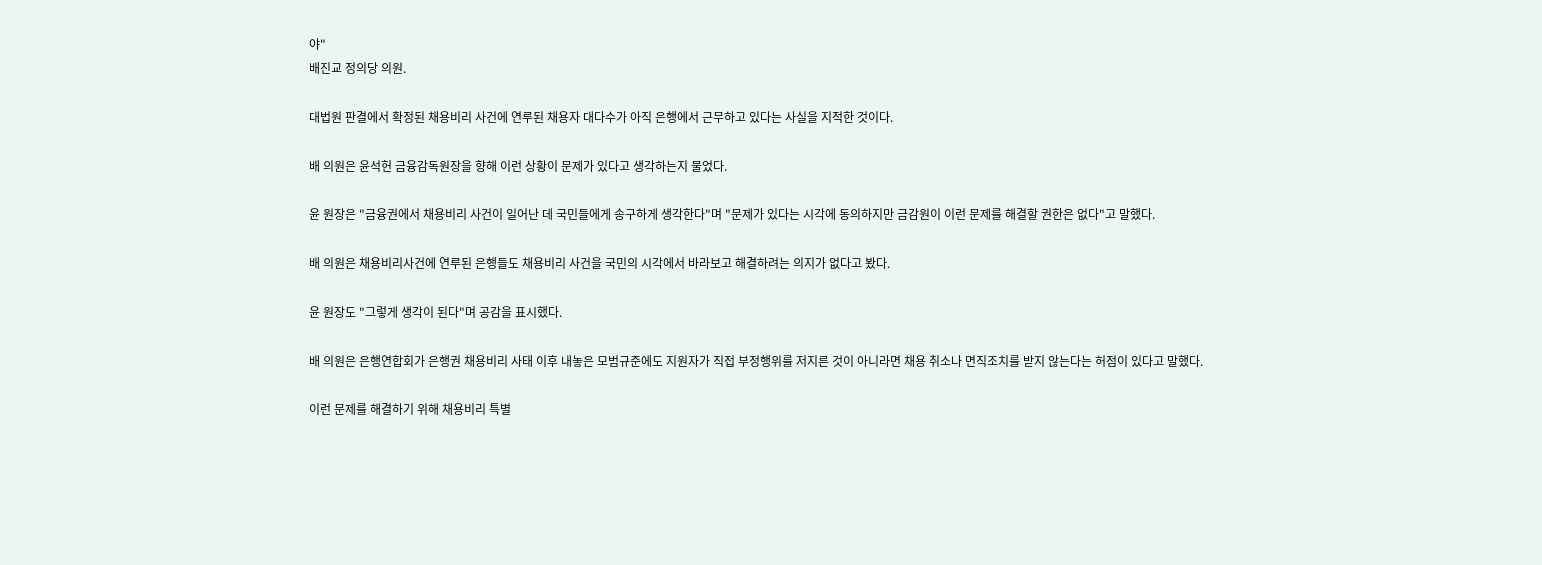야"
배진교 정의당 의원.

대법원 판결에서 확정된 채용비리 사건에 연루된 채용자 대다수가 아직 은행에서 근무하고 있다는 사실을 지적한 것이다.

배 의원은 윤석헌 금융감독원장을 향해 이런 상황이 문제가 있다고 생각하는지 물었다.

윤 원장은 "금융권에서 채용비리 사건이 일어난 데 국민들에게 송구하게 생각한다"며 "문제가 있다는 시각에 동의하지만 금감원이 이런 문제를 해결할 권한은 없다"고 말했다.

배 의원은 채용비리사건에 연루된 은행들도 채용비리 사건을 국민의 시각에서 바라보고 해결하려는 의지가 없다고 봤다.

윤 원장도 "그렇게 생각이 된다"며 공감을 표시했다.

배 의원은 은행연합회가 은행권 채용비리 사태 이후 내놓은 모범규준에도 지원자가 직접 부정행위를 저지른 것이 아니라면 채용 취소나 면직조치를 받지 않는다는 허점이 있다고 말했다.

이런 문제를 해결하기 위해 채용비리 특별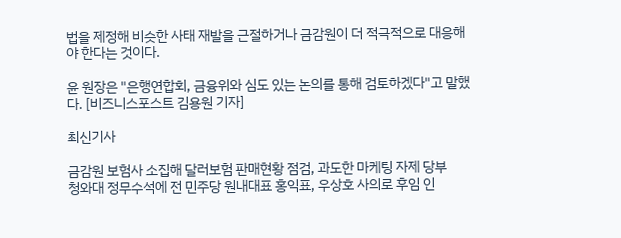법을 제정해 비슷한 사태 재발을 근절하거나 금감원이 더 적극적으로 대응해야 한다는 것이다.

윤 원장은 "은행연합회, 금융위와 심도 있는 논의를 통해 검토하겠다"고 말했다. [비즈니스포스트 김용원 기자]

최신기사

금감원 보험사 소집해 달러보험 판매현황 점검, 과도한 마케팅 자제 당부
청와대 정무수석에 전 민주당 원내대표 홍익표, 우상호 사의로 후임 인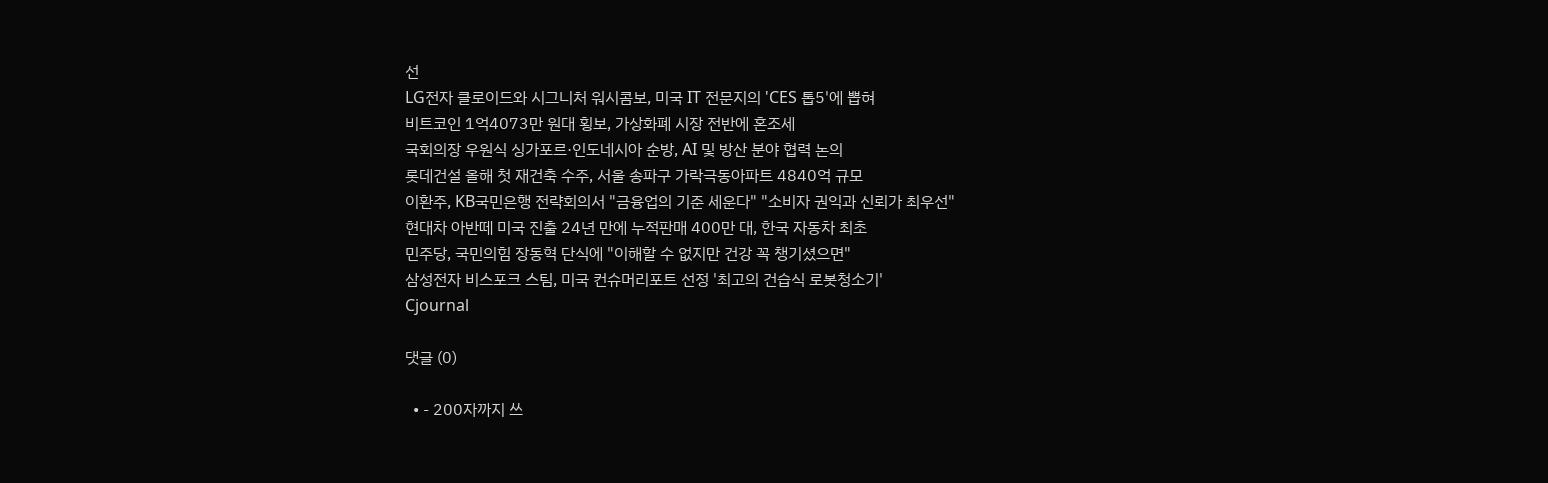선
LG전자 클로이드와 시그니처 워시콤보, 미국 IT 전문지의 'CES 톱5'에 뽑혀
비트코인 1억4073만 원대 횡보, 가상화폐 시장 전반에 혼조세
국회의장 우원식 싱가포르·인도네시아 순방, AI 및 방산 분야 협력 논의
롯데건설 올해 첫 재건축 수주, 서울 송파구 가락극동아파트 4840억 규모
이환주, KB국민은행 전략회의서 "금융업의 기준 세운다" "소비자 권익과 신뢰가 최우선"
현대차 아반떼 미국 진출 24년 만에 누적판매 400만 대, 한국 자동차 최초
민주당, 국민의힘 장동혁 단식에 "이해할 수 없지만 건강 꼭 챙기셨으면"
삼성전자 비스포크 스팀, 미국 컨슈머리포트 선정 '최고의 건습식 로봇청소기'
Cjournal

댓글 (0)

  • - 200자까지 쓰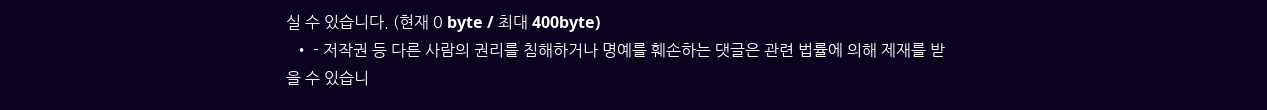실 수 있습니다. (현재 0 byte / 최대 400byte)
  • - 저작권 등 다른 사람의 권리를 침해하거나 명예를 훼손하는 댓글은 관련 법률에 의해 제재를 받을 수 있습니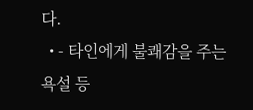다.
  • - 타인에게 불쾌감을 주는 욕설 등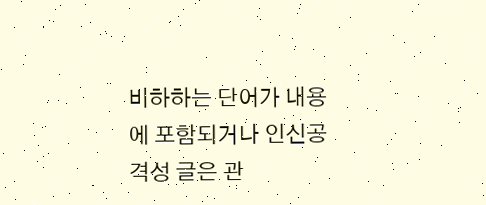비하하는 단어가 내용에 포함되거나 인신공격성 글은 관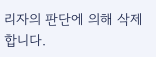리자의 판단에 의해 삭제 합니다.